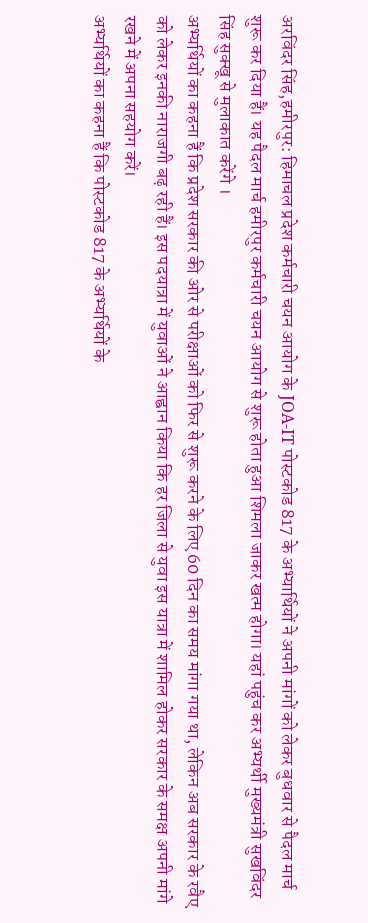अरविंदर सिंह,हमीरपुर: हिमाचल प्रदेश कर्मचारी चयन आयोग के JOA-IT पोस्टकोड 817 के अभ्यार्थियों ने अपनी मांगों को लेकर बुधवार से पैदल मार्च शुरू कर दिया हैं। यह पैदल मार्च हमीरपुर कर्मचारी चयन आयोग से शुरू होता हुआ शिमला जाकर खत्म होगा। यहां पहुंच कर अभ्यर्थी मुख्यमंत्री सुखविंदर सिंह सुक्खू से मुलाकात करेंगे ।
अभ्यर्थियों का कहना हैं कि प्रदेश सरकार की ओर से परीक्षाओं को फिर से शुरू करने के लिए 60 दिन का समय मांगा गया था, लेकिन अब सरकार के रवैए को लेकर इनकी नाराजगी बढ़ रही हैं। इस पदयात्रा में युवाओं ने आह्वान किया कि हर जिला से युवा इस यात्रा में शामिल होकर सरकार के समक्ष अपनी मांगे रखने में अपना सहयोग करें।
अभ्यर्थियों का कहना हैं कि पोस्टकोड 817 के अभ्यर्थियों के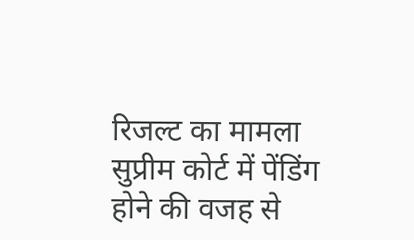रिजल्ट का मामला सुप्रीम कोर्ट में पेंडिंग होने की वजह से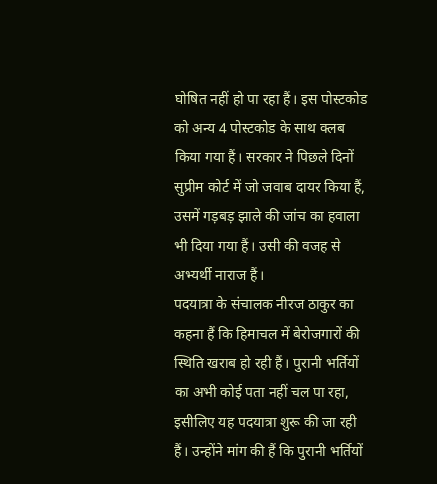घोषित नहीं हो पा रहा हैं। इस पोस्टकोड को अन्य 4 पोस्टकोड के साथ क्लब किया गया हैं। सरकार ने पिछले दिनों सुप्रीम कोर्ट में जो जवाब दायर किया हैं, उसमें गड़बड़ झाले की जांच का हवाला भी दिया गया हैं। उसी की वजह से अभ्यर्थी नाराज हैं।
पदयात्रा के संचालक नीरज ठाकुर का कहना हैं कि हिमाचल में बेरोजगारों की स्थिति खराब हो रही हैं। पुरानी भर्तियों का अभी कोई पता नहीं चल पा रहा, इसीलिए यह पदयात्रा शुरू की जा रही हैं। उन्होंने मांग की हैं कि पुरानी भर्तियों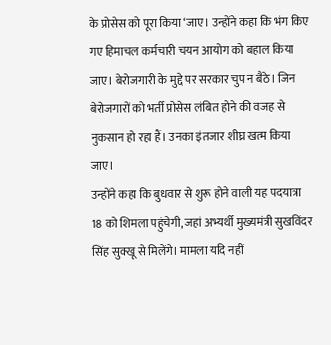के प्रोसेस को पूरा किया ‘जाए। उन्होंने कहा कि भंग किए गए हिमाचल कर्मचारी चयन आयोग को बहाल किया जाए। बेरोजगारी के मुद्दे पर सरकार चुप न बैठे। जिन बेरोजगारों को भर्ती प्रोसेस लंबित होने की वजह से नुकसान हो रहा हैं। उनका इंतजार शीघ्र खत्म किया जाए।
उन्होंने कहा कि बुधवार से शुरू होने वाली यह पदयात्रा 18 को शिमला पहुंचेगी, जहां अभ्यर्थी मुख्यमंत्री सुखविंदर सिंह सुक्खू से मिलेंगे। मामला यदि नहीं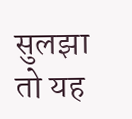सुलझा तो यह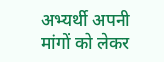अभ्यर्थी अपनी मांगों को लेकर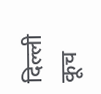दिल्ली कूच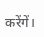करेंगें।